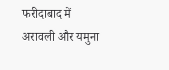फरीदाबाद में अरावली और यमुना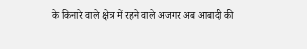के किनारे वाले क्षेत्र में रहने वाले अजगर अब आबादी की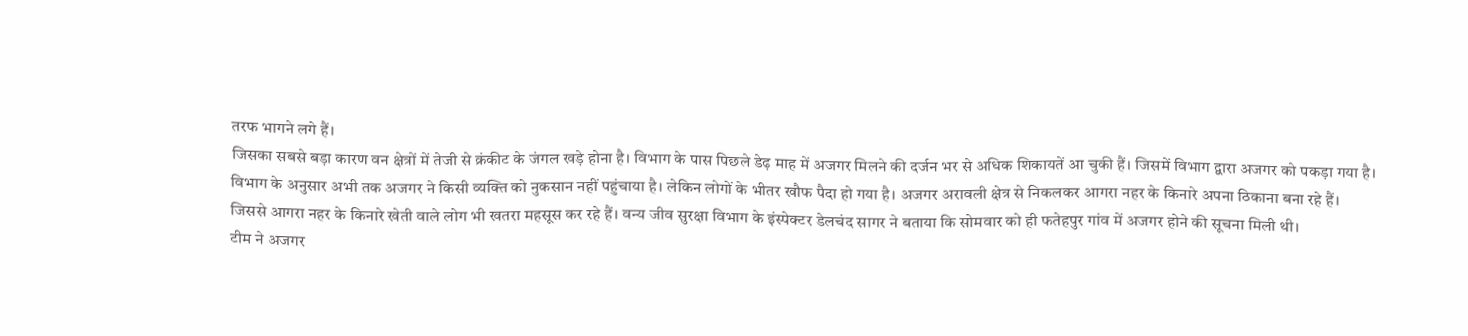तरफ भागने लगे हैं।
जिसका सबसे बड़ा कारण वन क्षेत्रों में तेजी से क्रंकीट के जंगल खड़े होना है। विभाग के पास पिछले डेढ़ माह में अजगर मिलने की दर्जन भर से अधिक शिकायतें आ चुकी हैं। जिसमें विभाग द्वारा अजगर को पकड़ा गया है।
विभाग के अनुसार अभी तक अजगर ने किसी व्यक्ति को नुकसान नहीं पहुंचाया है। लेकिन लोगों के भीतर खौफ पैदा हो गया है। अजगर अरावली क्षेत्र से निकलकर आगरा नहर के किनारे अपना ठिकाना बना रहे हैं।
जिससे आगरा नहर के किनारे खेती वाले लोग भी खतरा महसूस कर रहे हैं। वन्य जीव सुरक्षा विभाग के इंस्पेक्टर डेलचंद सागर ने बताया कि सोमवार को ही फतेहपुर गांव में अजगर होने की सूचना मिली थी।
टीम ने अजगर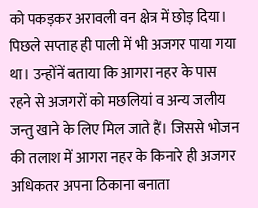को पकड़कर अरावली वन क्षेत्र में छोड़ दिया। पिछले सप्ताह ही पाली में भी अजगर पाया गया था। उन्होंनें बताया कि आगरा नहर के पास रहने से अजगरों को मछलियां व अन्य जलीय जन्तु खाने के लिए मिल जाते हैं। जिससे भोजन की तलाश में आगरा नहर के किनारे ही अजगर अधिकतर अपना ठिकाना बनाता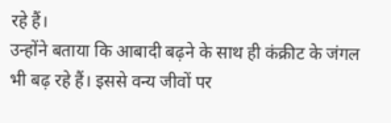रहे हैं।
उन्होंने बताया कि आबादी बढ़ने के साथ ही कंक्रीट के जंगल भी बढ़ रहे हैं। इससे वन्य जीवों पर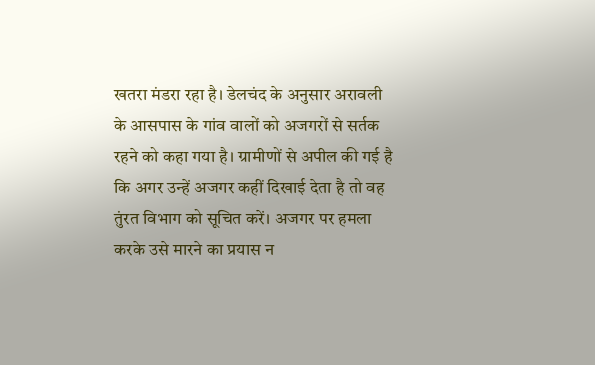खतरा मंडरा रहा है। डेलचंद के अनुसार अरावली के आसपास के गांव वालों को अजगरों से सर्तक रहने को कहा गया है। ग्रामीणों से अपील की गई है कि अगर उन्हें अजगर कहीं दिखाई देता है तो वह तुंरत विभाग को सूचित करें। अजगर पर हमला करके उसे मारने का प्रयास न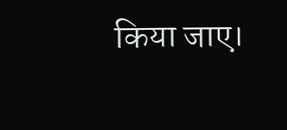किया जाए।